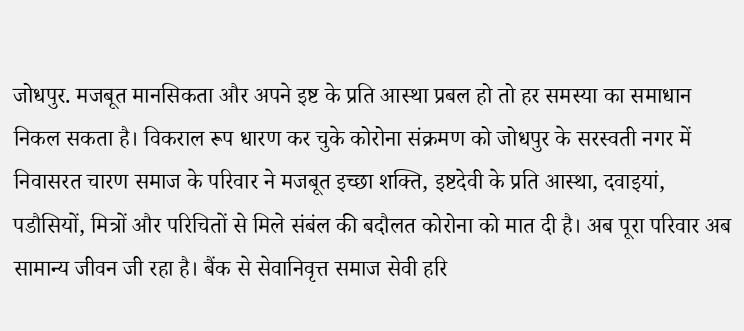जोधपुर. मजबूत मानसिकता और अपने इष्ट के प्रति आस्था प्रबल हो तो हर समस्या का समाधान निकल सकता है। विकराल रूप धारण कर चुके कोरोना संक्रमण को जोधपुर के सरस्वती नगर में निवासरत चारण समाज के परिवार ने मजबूत इच्छा शक्ति, इष्टदेवी के प्रति आस्था, दवाइयां, पडौसियों, मित्रों और परिचितों से मिले संबंल की बदौलत कोरोना को मात दी है। अब पूरा परिवार अब सामान्य जीवन जी रहा है। बैंक से सेवानिवृत्त समाज सेवी हरि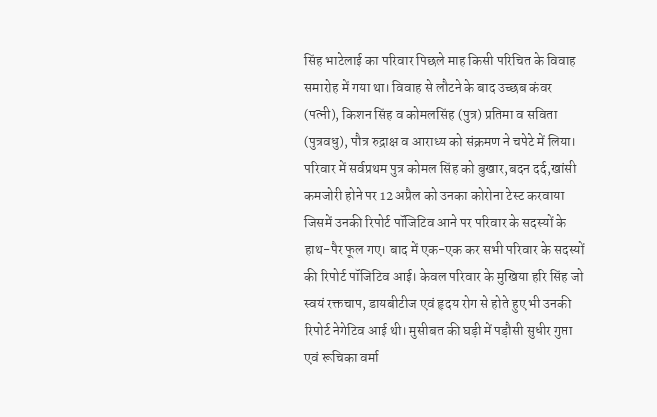सिंह भाटेलाई का परिवार पिछले माह किसी परिचित के विवाह समारोह में गया था। विवाह से लौटने के बाद उच्छब कंवर (पत्नी), किशन सिंह व कोमलसिंह (पुत्र) प्रतिमा व सविता (पुत्रवधु), पौत्र रुद्राक्ष व आराध्य को संक्रमण ने चपेटे में लिया। परिवार में सर्वप्रथम पुत्र कोमल सिंह को बुखार,बदन दर्द,खांसी कमजोरी होने पर 12 अप्रैल को उनका कोरोना टेस्ट करवाया जिसमें उनकी रिपोर्ट पॉजिटिव आने पर परिवार के सदस्यों के हाथ-पैर फूल गए। बाद में एक-एक कर सभी परिवार के सदस्यों की रिपोर्ट पॉजिटिव आई। केवल परिवार के मुखिया हरि सिंह जो स्वयं रक्तचाप, डायबीटीज एवं हृदय रोग से होते हुए भी उनकी रिपोर्ट नेगेटिव आई थी। मुसीबत की घड़ी में पड़ौसी सुधीर गुप्ता एवं रूचिका वर्मा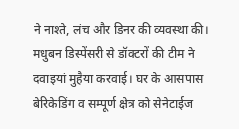ने नाश्ते, लंच और डिनर की व्यवस्था की। मधुबन डिस्पेंसरी से डॉक्टरों की टीम ने दवाइयां मुहैया करवाई। घर के आसपास बेरिकेडिंग व सम्पूर्ण क्षेत्र को सेनेटाईज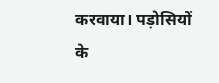करवाया। पड़ोसियों के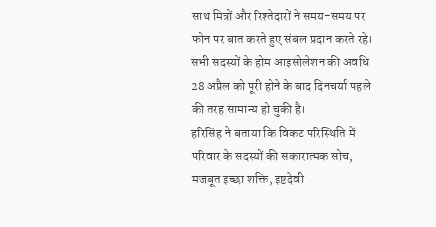साथ मित्रों और रिश्तेदारों ने समय-समय पर फोन पर बात करते हुए संबल प्रदान करते रहे। सभी सदस्यों के होम आइसोलेशन की अवधि 28 अप्रैल को पूरी होने के बाद दिनचर्या पहले की तरह सामान्य हो चुकी है।
हरिसिंह ने बताया कि विकट परिस्थिति में परिवार के सदस्यों की सकारात्मक सोच, मजबूत इच्छा शक्ति, इष्टदेवी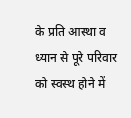के प्रति आस्था व ध्यान से पूरे परिवार को स्वस्थ होने में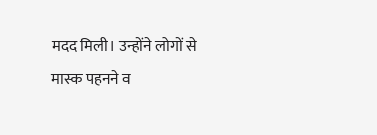मदद मिली। उन्होंने लोगों से मास्क पहनने व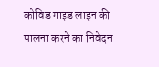कोविड गाइड लाइन की पालना करने का निवेदन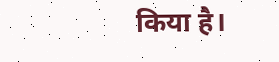किया है।